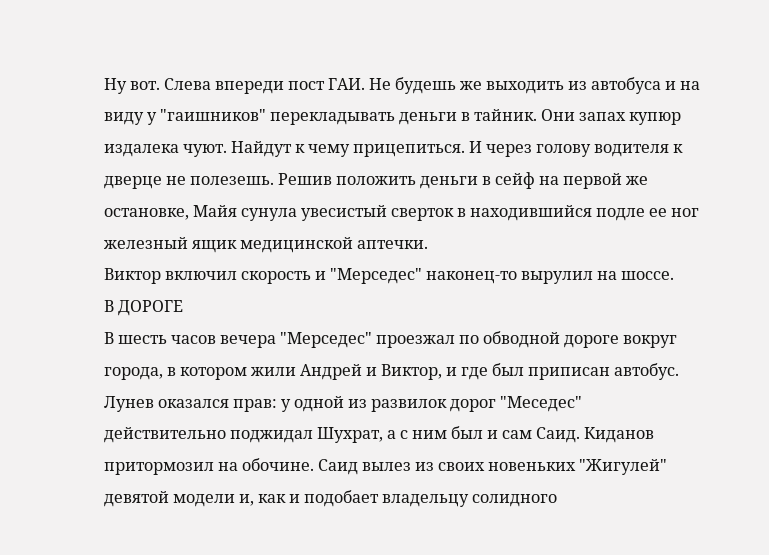Ну вот. Слева впереди пост ГАИ. Не будешь же выходить из автобуса и на виду у "гаишников" перекладывать деньги в тайник. Они запах купюр издалека чуют. Найдут к чему прицепиться. И через голову водителя к дверце не полезешь. Решив положить деньги в сейф на первой же остановке, Майя сунула увесистый сверток в находившийся подле ее ног железный ящик медицинской аптечки.
Виктор включил скорость и "Мерседес" наконец-то вырулил на шоссе.
В ДОРОГЕ
В шесть часов вечера "Мерседес" проезжал по обводной дороге вокруг города, в котором жили Андрей и Виктор, и где был приписан автобус. Лунев оказался прав: у одной из развилок дорог "Меседес" действительно поджидал Шухрат, а с ним был и сам Саид. Киданов притормозил на обочине. Саид вылез из своих новеньких "Жигулей" девятой модели и, как и подобает владельцу солидного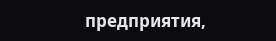предприятия,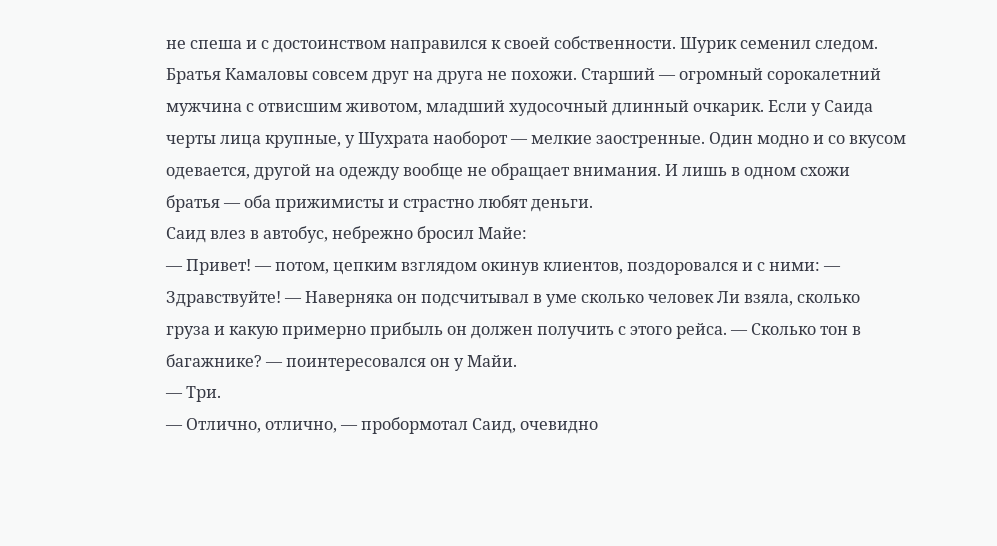не спеша и с достоинством направился к своей собственности. Шурик семенил следом.
Братья Камаловы совсем друг на друга не похожи. Старший — огромный сорокалетний мужчина с отвисшим животом, младший худосочный длинный очкарик. Если у Саида черты лица крупные, у Шухрата наоборот — мелкие заостренные. Один модно и со вкусом одевается, другой на одежду вообще не обращает внимания. И лишь в одном схожи братья — оба прижимисты и страстно любят деньги.
Саид влез в автобус, небрежно бросил Майе:
— Привет! — потом, цепким взглядом окинув клиентов, поздоровался и с ними: — Здравствуйте! — Наверняка он подсчитывал в уме сколько человек Ли взяла, сколько груза и какую примерно прибыль он должен получить с этого рейса. — Сколько тон в багажнике? — поинтересовался он у Майи.
— Три.
— Отлично, отлично, — пробормотал Саид, очевидно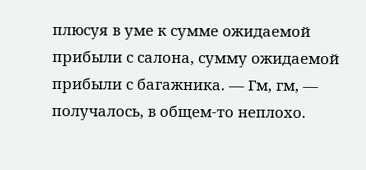плюсуя в уме к сумме ожидаемой прибыли с салона, сумму ожидаемой прибыли с багажника. — Гм, гм, — получалось, в общем-то неплохо.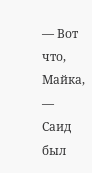— Вот что, Майка, — Саид был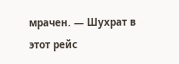мрачен. — Шухрат в этот рейс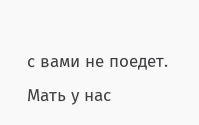с вами не поедет. Мать у нас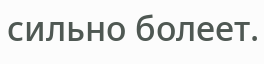сильно болеет.